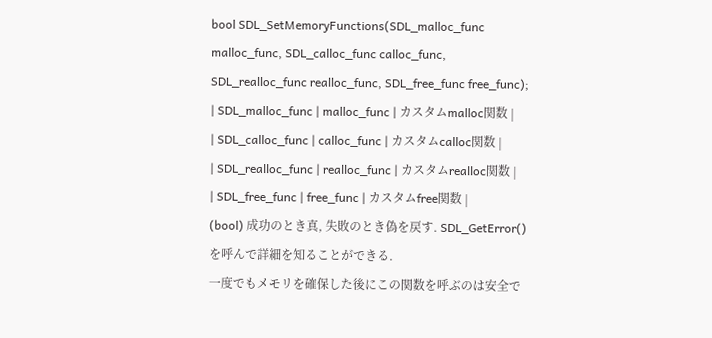bool SDL_SetMemoryFunctions(SDL_malloc_func malloc_func, SDL_calloc_func calloc_func, SDL_realloc_func realloc_func, SDL_free_func free_func);
| SDL_malloc_func | malloc_func | カスタムmalloc関数 |
| SDL_calloc_func | calloc_func | カスタムcalloc関数 |
| SDL_realloc_func | realloc_func | カスタムrealloc関数 |
| SDL_free_func | free_func | カスタムfree関数 |
(bool) 成功のとき真, 失敗のとき偽を戻す. SDL_GetError()を呼んで詳細を知ることができる.
一度でもメモリを確保した後にこの関数を呼ぶのは安全で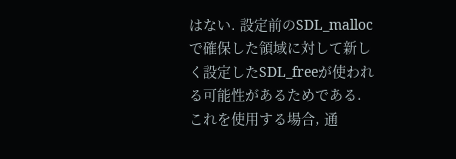はない. 設定前のSDL_mallocで確保した領域に対して新しく設定したSDL_freeが使われる可能性があるためである.
これを使用する場合, 通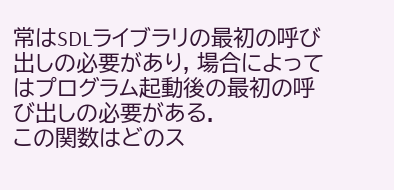常はSDLライブラリの最初の呼び出しの必要があり, 場合によってはプログラム起動後の最初の呼び出しの必要がある.
この関数はどのス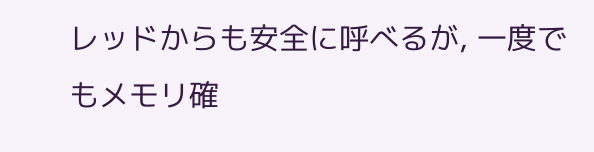レッドからも安全に呼べるが, 一度でもメモリ確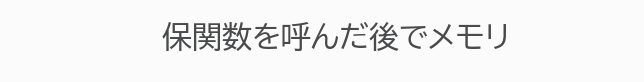保関数を呼んだ後でメモリ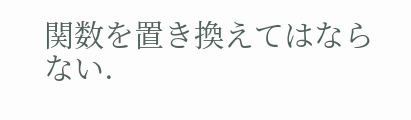関数を置き換えてはならない.